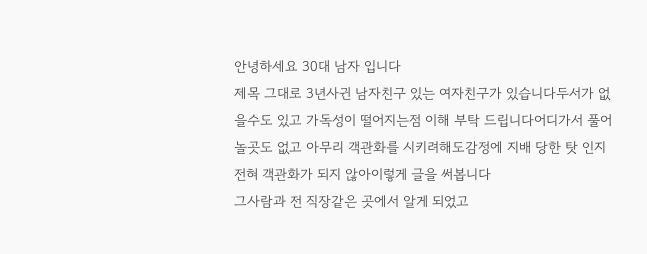안녕하세요 30대 남자 입니다
제목 그대로 3년사귄 남자친구 있는 여자친구가 있습니다두서가 없을수도 있고 가독성이 떨어지는점 이해 부탁 드립니다어디가서 풀어놀곳도 없고 아무리 객관화를 시키려해도감정에 지배 당한 탓 인지 전혀 객관화가 되지 않아이렇게 글을 써봅니다
그사람과 전 직장같은 곳에서 알게 되었고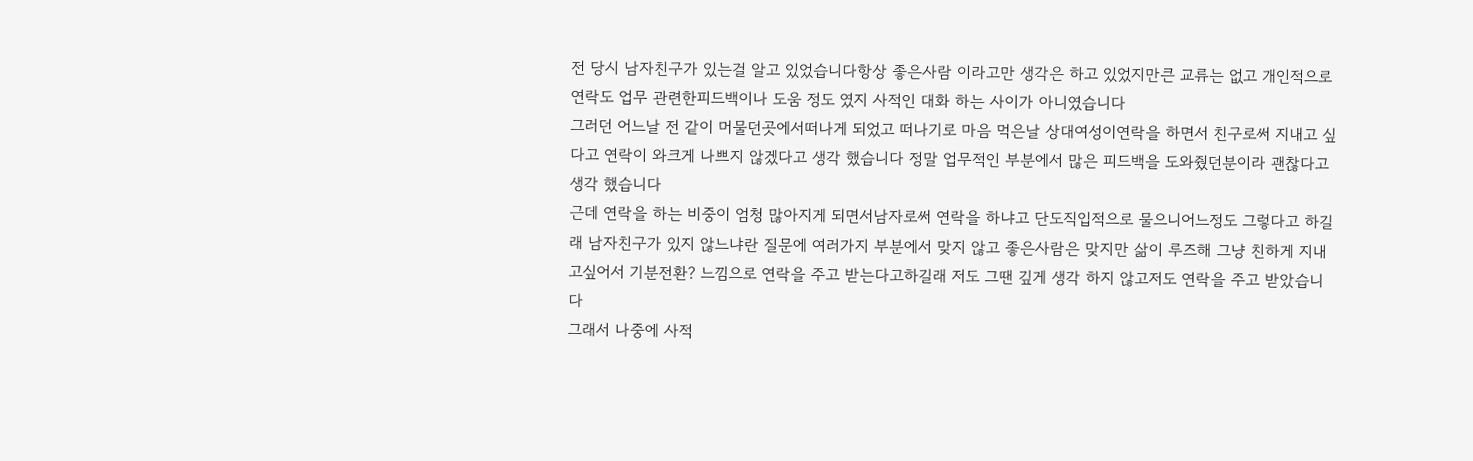전 당시 남자친구가 있는걸 알고 있었습니다항상 좋은사람 이라고만 생각은 하고 있었지만큰 교류는 없고 개인적으로 연락도 업무 관련한피드백이나 도움 정도 였지 사적인 대화 하는 사이가 아니였습니다
그러던 어느날 전 같이 머물던곳에서떠나게 되었고 떠나기로 마음 먹은날 상대여성이연락을 하면서 친구로써 지내고 싶다고 연락이 와크게 나쁘지 않겠다고 생각 했습니다 정말 업무적인 부분에서 많은 피드백을 도와줬던분이라 괜찮다고 생각 했습니다
근데 연락을 하는 비중이 엄청 많아지게 되면서남자로써 연락을 하냐고 단도직입적으로 물으니어느정도 그렇다고 하길래 남자친구가 있지 않느냐란 질문에 여러가지 부분에서 맞지 않고 좋은사람은 맞지만 삶이 루즈해 그냥 친하게 지내고싶어서 기분전환? 느낌으로 연락을 주고 받는다고하길래 저도 그땐 깊게 생각 하지 않고저도 연락을 주고 받았습니다
그래서 나중에 사적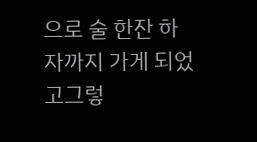으로 술 한잔 하자까지 가게 되었고그렇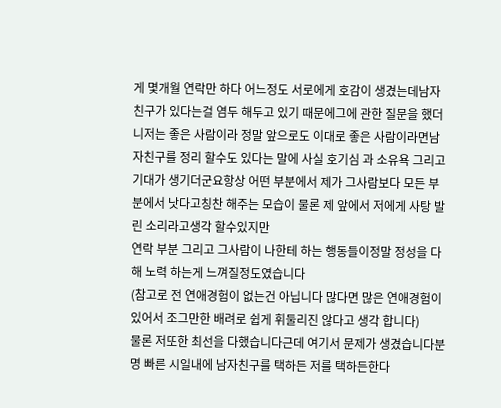게 몇개월 연락만 하다 어느정도 서로에게 호감이 생겼는데남자친구가 있다는걸 염두 해두고 있기 때문에그에 관한 질문을 했더니저는 좋은 사람이라 정말 앞으로도 이대로 좋은 사람이라면남자친구를 정리 할수도 있다는 말에 사실 호기심 과 소유욕 그리고 기대가 생기더군요항상 어떤 부분에서 제가 그사람보다 모든 부분에서 낫다고칭찬 해주는 모습이 물론 제 앞에서 저에게 사탕 발린 소리라고생각 할수있지만
연락 부분 그리고 그사람이 나한테 하는 행동들이정말 정성을 다해 노력 하는게 느껴질정도였습니다
(참고로 전 연애경험이 없는건 아닙니다 많다면 많은 연애경험이있어서 조그만한 배려로 쉽게 휘둘리진 않다고 생각 합니다)
물론 저또한 최선을 다했습니다근데 여기서 문제가 생겼습니다분명 빠른 시일내에 남자친구를 택하든 저를 택하든한다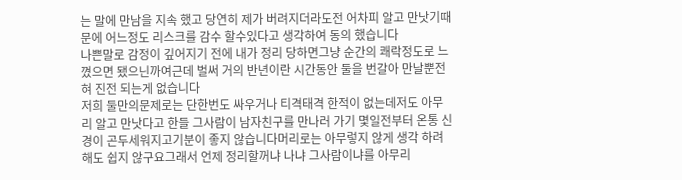는 말에 만남을 지속 했고 당연히 제가 버려지더라도전 어차피 알고 만낫기때문에 어느정도 리스크를 감수 할수있다고 생각하여 동의 했습니다
나쁜말로 감정이 깊어지기 전에 내가 정리 당하면그냥 순간의 쾌락정도로 느꼈으면 됐으닌까여근데 벌써 거의 반년이란 시간동안 둘을 번갈아 만날뿐전혀 진전 되는게 없습니다
저희 둘만의문제로는 단한번도 싸우거나 티격태격 한적이 없는데저도 아무리 알고 만낫다고 한들 그사람이 남자친구를 만나러 가기 몇일전부터 온통 신경이 곤두세워지고기분이 좋지 않습니다머리로는 아무렇지 않게 생각 하려 해도 쉽지 않구요그래서 언제 정리할꺼냐 나냐 그사람이냐를 아무리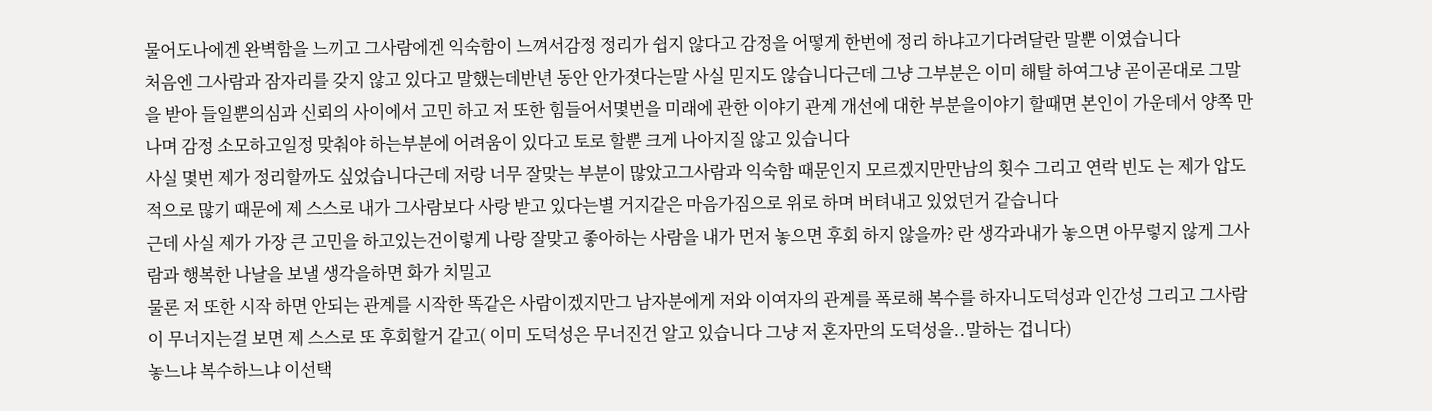물어도나에겐 완벽함을 느끼고 그사람에겐 익숙함이 느껴서감정 정리가 쉽지 않다고 감정을 어떻게 한번에 정리 하냐고기다려달란 말뿐 이였습니다
처음엔 그사람과 잠자리를 갖지 않고 있다고 말했는데반년 동안 안가졋다는말 사실 믿지도 않습니다근데 그냥 그부분은 이미 해탈 하여그냥 곧이곧대로 그말을 받아 들일뿐의심과 신뢰의 사이에서 고민 하고 저 또한 힘들어서몇번을 미래에 관한 이야기 관계 개선에 대한 부분을이야기 할때면 본인이 가운데서 양쪽 만나며 감정 소모하고일정 맞춰야 하는부분에 어려움이 있다고 토로 할뿐 크게 나아지질 않고 있습니다
사실 몇번 제가 정리할까도 싶었습니다근데 저랑 너무 잘맞는 부분이 많았고그사람과 익숙함 때문인지 모르겠지만만남의 횟수 그리고 연락 빈도 는 제가 압도적으로 많기 때문에 제 스스로 내가 그사람보다 사랑 받고 있다는별 거지같은 마음가짐으로 위로 하며 버텨내고 있었던거 같습니다
근데 사실 제가 가장 큰 고민을 하고있는건이렇게 나랑 잘맞고 좋아하는 사람을 내가 먼저 놓으면 후회 하지 않을까? 란 생각과내가 놓으면 아무렇지 않게 그사람과 행복한 나날을 보낼 생각을하면 화가 치밀고
물론 저 또한 시작 하면 안되는 관계를 시작한 똑같은 사람이겠지만그 남자분에게 저와 이여자의 관계를 폭로해 복수를 하자니도덕성과 인간성 그리고 그사람이 무너지는걸 보면 제 스스로 또 후회할거 같고( 이미 도덕성은 무너진건 알고 있습니다 그냥 저 혼자만의 도덕성을..말하는 겁니다)
놓느냐 복수하느냐 이선택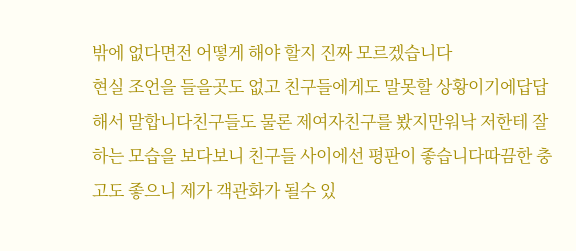밖에 없다면전 어떻게 해야 할지 진짜 모르겠습니다
현실 조언을 들을곳도 없고 친구들에게도 말못할 상황이기에답답해서 말합니다친구들도 물론 제여자친구를 봤지만워낙 저한테 잘하는 모습을 보다보니 친구들 사이에선 평판이 좋습니다따끔한 충고도 좋으니 제가 객관화가 될수 있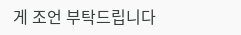게 조언 부탁드립니다